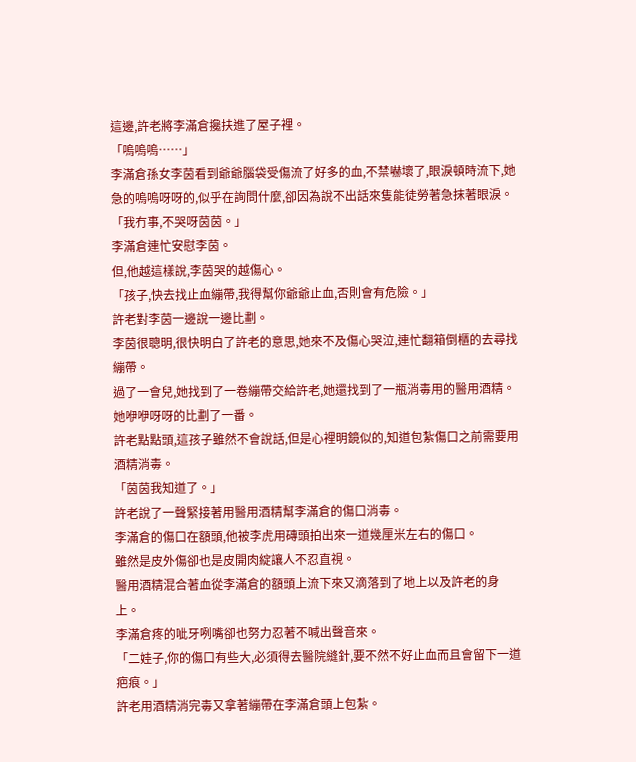這邊,許老將李滿倉攙扶進了屋子裡。
「嗚嗚嗚……」
李滿倉孫女李茵看到爺爺腦袋受傷流了好多的血,不禁嚇壞了,眼淚頓時流下,她急的嗚嗚呀呀的,似乎在詢問什麼,卻因為說不出話來隻能徒勞著急抹著眼淚。
「我冇事,不哭呀茵茵。」
李滿倉連忙安慰李茵。
但,他越這樣說,李茵哭的越傷心。
「孩子,快去找止血繃帶,我得幫你爺爺止血,否則會有危險。」
許老對李茵一邊說一邊比劃。
李茵很聰明,很快明白了許老的意思,她來不及傷心哭泣,連忙翻箱倒櫃的去尋找繃帶。
過了一會兒,她找到了一卷繃帶交給許老,她還找到了一瓶消毒用的醫用酒精。
她咿咿呀呀的比劃了一番。
許老點點頭,這孩子雖然不會說話,但是心裡明鏡似的,知道包紮傷口之前需要用酒精消毒。
「茵茵我知道了。」
許老說了一聲緊接著用醫用酒精幫李滿倉的傷口消毒。
李滿倉的傷口在額頭,他被李虎用磚頭拍出來一道幾厘米左右的傷口。
雖然是皮外傷卻也是皮開肉綻讓人不忍直視。
醫用酒精混合著血從李滿倉的額頭上流下來又滴落到了地上以及許老的身上。
李滿倉疼的呲牙咧嘴卻也努力忍著不喊出聲音來。
「二娃子,你的傷口有些大,必須得去醫院縫針,要不然不好止血而且會留下一道疤痕。」
許老用酒精消完毒又拿著繃帶在李滿倉頭上包紮。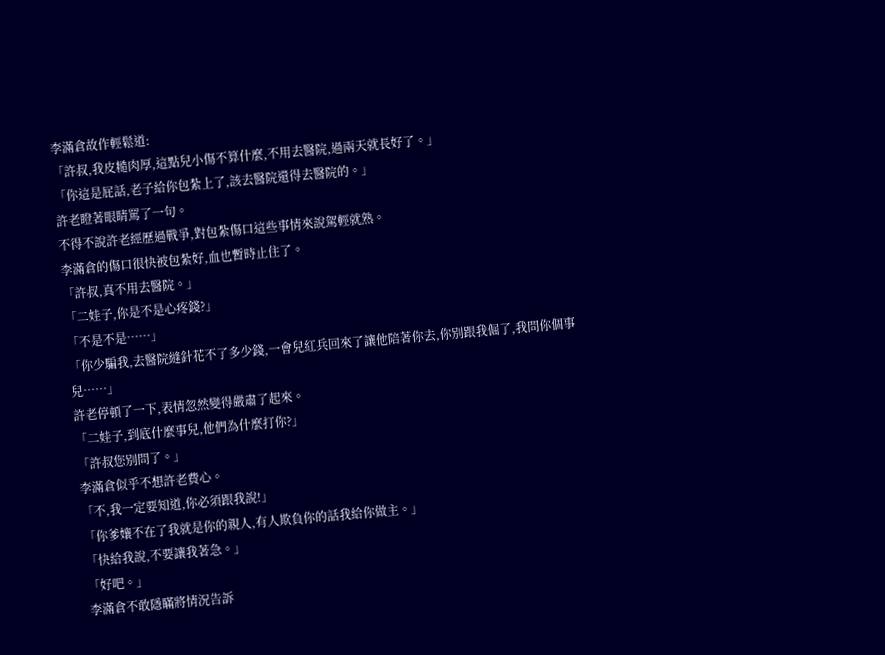李滿倉故作輕鬆道:
「許叔,我皮糙肉厚,這點兒小傷不算什麼,不用去醫院,過兩天就長好了。」
「你這是屁話,老子給你包紮上了,該去醫院還得去醫院的。」
許老瞪著眼睛罵了一句。
不得不說許老經歷過戰爭,對包紮傷口這些事情來說駕輕就熟。
李滿倉的傷口很快被包紮好,血也暫時止住了。
「許叔,真不用去醫院。」
「二娃子,你是不是心疼錢?」
「不是不是……」
「你少騙我,去醫院縫針花不了多少錢,一會兒紅兵回來了讓他陪著你去,你別跟我倔了,我問你個事兒……」
許老停頓了一下,表情忽然變得嚴肅了起來。
「二娃子,到底什麼事兒,他們為什麼打你?」
「許叔您別問了。」
李滿倉似乎不想許老費心。
「不,我一定要知道,你必須跟我說!」
「你爹孃不在了我就是你的親人,有人欺負你的話我給你做主。」
「快給我說,不要讓我著急。」
「好吧。」
李滿倉不敢隱瞞將情況告訴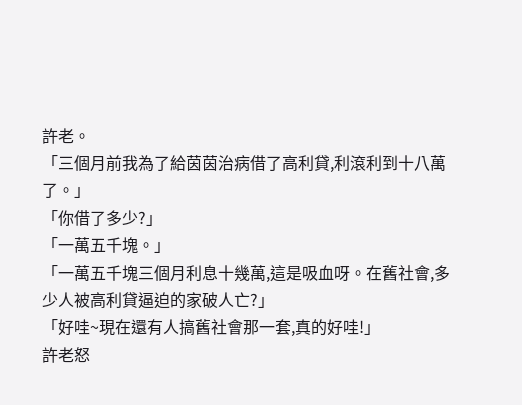許老。
「三個月前我為了給茵茵治病借了高利貸,利滾利到十八萬了。」
「你借了多少?」
「一萬五千塊。」
「一萬五千塊三個月利息十幾萬,這是吸血呀。在舊社會,多少人被高利貸逼迫的家破人亡?」
「好哇~現在還有人搞舊社會那一套,真的好哇!」
許老怒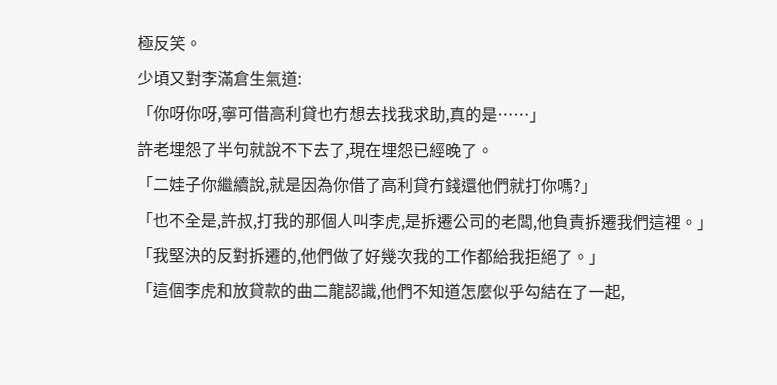極反笑。
少頃又對李滿倉生氣道:
「你呀你呀,寧可借高利貸也冇想去找我求助,真的是……」
許老埋怨了半句就說不下去了,現在埋怨已經晚了。
「二娃子你繼續說,就是因為你借了高利貸冇錢還他們就打你嗎?」
「也不全是,許叔,打我的那個人叫李虎,是拆遷公司的老闆,他負責拆遷我們這裡。」
「我堅決的反對拆遷的,他們做了好幾次我的工作都給我拒絕了。」
「這個李虎和放貸款的曲二龍認識,他們不知道怎麼似乎勾結在了一起,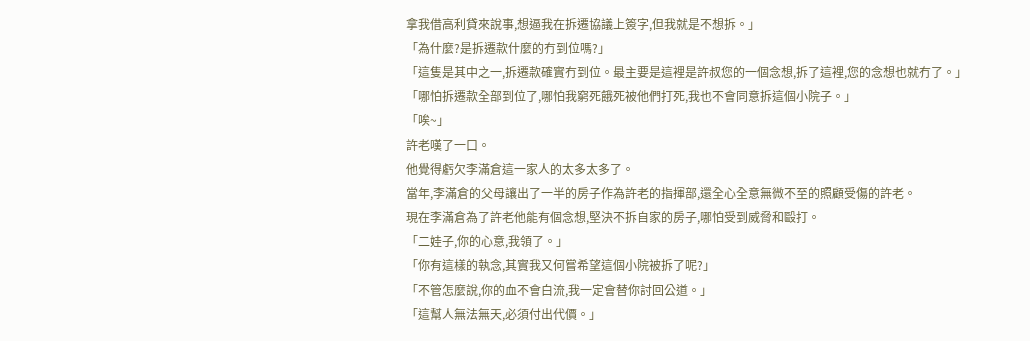拿我借高利貸來說事,想逼我在拆遷協議上簽字,但我就是不想拆。」
「為什麼?是拆遷款什麼的冇到位嗎?」
「這隻是其中之一,拆遷款確實冇到位。最主要是這裡是許叔您的一個念想,拆了這裡,您的念想也就冇了。」
「哪怕拆遷款全部到位了,哪怕我窮死餓死被他們打死,我也不會同意拆這個小院子。」
「唉~」
許老嘆了一口。
他覺得虧欠李滿倉這一家人的太多太多了。
當年,李滿倉的父母讓出了一半的房子作為許老的指揮部,還全心全意無微不至的照顧受傷的許老。
現在李滿倉為了許老他能有個念想,堅決不拆自家的房子,哪怕受到威脅和毆打。
「二娃子,你的心意,我領了。」
「你有這樣的執念,其實我又何嘗希望這個小院被拆了呢?」
「不管怎麼說,你的血不會白流,我一定會替你討回公道。」
「這幫人無法無天,必須付出代價。」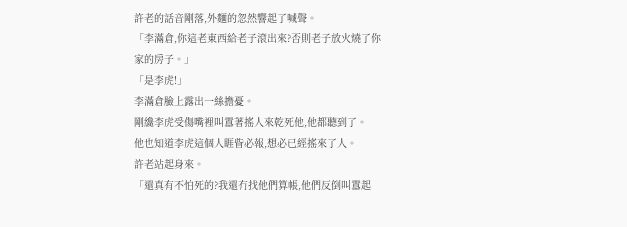許老的話音剛落,外麵的忽然響起了喊聲。
「李滿倉,你這老東西給老子滾出來?否則老子放火燒了你家的房子。」
「是李虎!」
李滿倉臉上露出一絲擔憂。
剛纔李虎受傷嘴裡叫囂著搖人來乾死他,他都聽到了。
他也知道李虎這個人睚眥必報,想必已經搖來了人。
許老站起身來。
「還真有不怕死的?我還冇找他們算帳,他們反倒叫囂起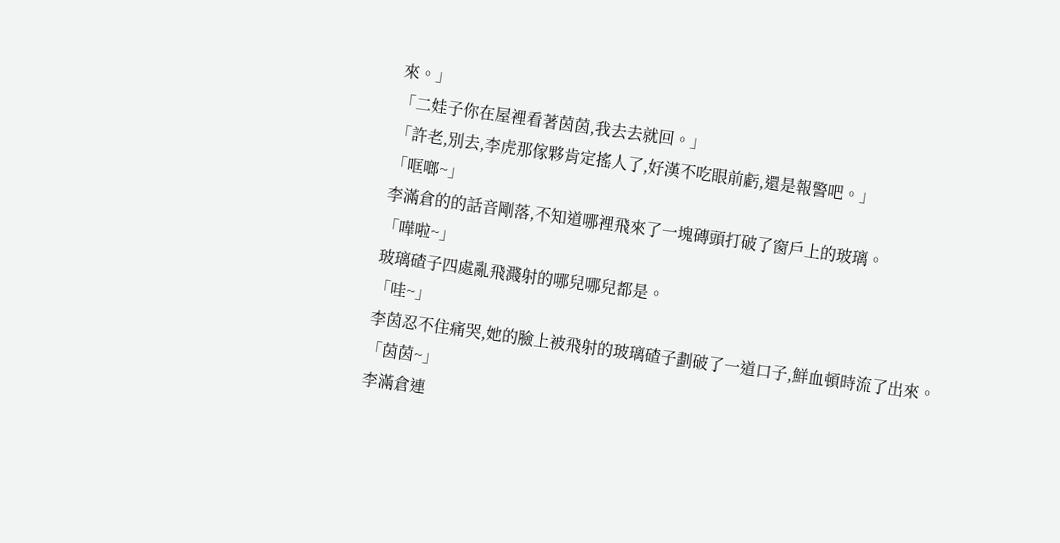來。」
「二娃子你在屋裡看著茵茵,我去去就回。」
「許老,別去,李虎那傢夥肯定搖人了,好漢不吃眼前虧,還是報警吧。」
「哐啷~」
李滿倉的的話音剛落,不知道哪裡飛來了一塊磚頭打破了窗戶上的玻璃。
「嘩啦~」
玻璃碴子四處亂飛濺射的哪兒哪兒都是。
「哇~」
李茵忍不住痛哭,她的臉上被飛射的玻璃碴子劃破了一道口子,鮮血頓時流了出來。
「茵茵~」
李滿倉連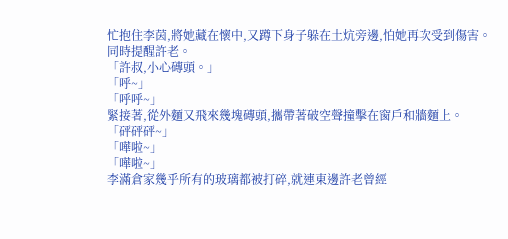忙抱住李茵,將她藏在懷中,又蹲下身子躲在土炕旁邊,怕她再次受到傷害。
同時提醒許老。
「許叔,小心磚頭。」
「呼~」
「呼呼~」
緊接著,從外麵又飛來幾塊磚頭,攜帶著破空聲撞擊在窗戶和牆麵上。
「砰砰砰~」
「嘩啦~」
「嘩啦~」
李滿倉家幾乎所有的玻璃都被打碎,就連東邊許老曾經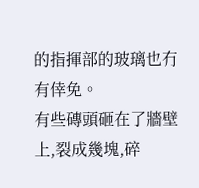的指揮部的玻璃也冇有倖免。
有些磚頭砸在了牆壁上,裂成幾塊,碎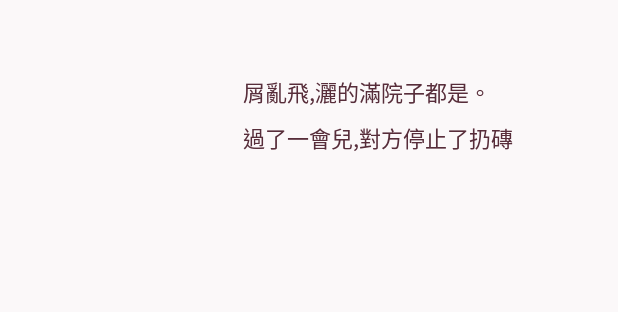屑亂飛,灑的滿院子都是。
過了一會兒,對方停止了扔磚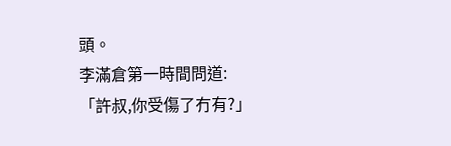頭。
李滿倉第一時間問道:
「許叔,你受傷了冇有?」